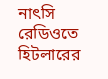নাৎসি রেডিওতে হিটলারের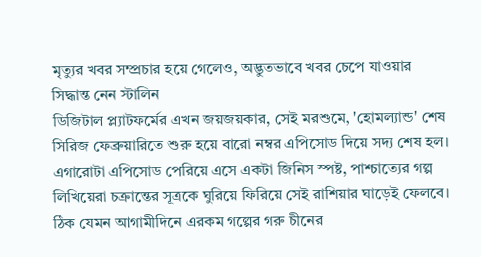মৃত্যুর খবর সম্প্রচার হয়ে গেলেও, অদ্ভুতভাবে খবর চেপে যাওয়ার সিদ্ধান্ত নেন স্টালিন
ডিজিটাল প্ল্যাটফর্মের এখন জয়জয়কার, সেই মরশুমে‚ 'হোমল্যান্ড' শেষ সিরিজ ফেব্রুয়ারিতে শুরু হয়ে বারো নম্বর এপিসোড দিয়ে সদ্য শেষ হল। এগারোটা এপিসোড পেরিয়ে এসে একটা জিনিস স্পষ্ট, পাশ্চাত্যের গল্প লিখিয়েরা চক্রান্তের সূত্রকে ঘুরিয়ে ফিরিয়ে সেই রাশিয়ার ঘাড়েই ফেলবে। ঠিক যেমন আগামীদিনে এরকম গল্পের গরু চীনের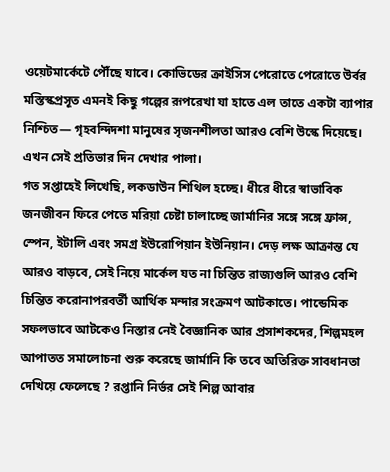ওয়েটমার্কেটে পৌঁছে যাবে। কোভিডের ক্রাইসিস পেরোতে পেরোতে উর্বর মস্তিস্কপ্রসূত এমনই কিছু গল্পের রূপরেখা যা হাতে এল তাতে একটা ব্যাপার নিশ্চিত— গৃহবন্দিদশা মানুষের সৃজনশীলতা আরও বেশি উস্কে দিয়েছে। এখন সেই প্রতিভার দিন দেখার পালা।
গত সপ্তাহেই লিখেছি, লকডাউন শিথিল হচ্ছে। ধীরে ধীরে স্বাভাবিক জনজীবন ফিরে পেতে মরিয়া চেষ্টা চালাচ্ছে জার্মানির সঙ্গে সঙ্গে ফ্রান্স, স্পেন, ইটালি এবং সমগ্র ইউরোপিয়ান ইউনিয়ান। দেড় লক্ষ আক্রান্ত যে আরও বাড়বে, সেই নিয়ে মার্কেল যত না চিন্তিত রাজ্যগুলি আরও বেশি চিন্তিত করোনাপরবর্তী আর্থিক মন্দার সংক্রমণ আটকাতে। পান্ডেমিক সফলভাবে আটকেও নিস্তার নেই বৈজ্ঞানিক আর প্রসাশকদের, শিল্পমহল আপাতত সমালোচনা শুরু করেছে জার্মানি কি তবে অতিরিক্ত সাবধানতা দেখিয়ে ফেলেছে ? রপ্তানি নির্ভর সেই শিল্প আবার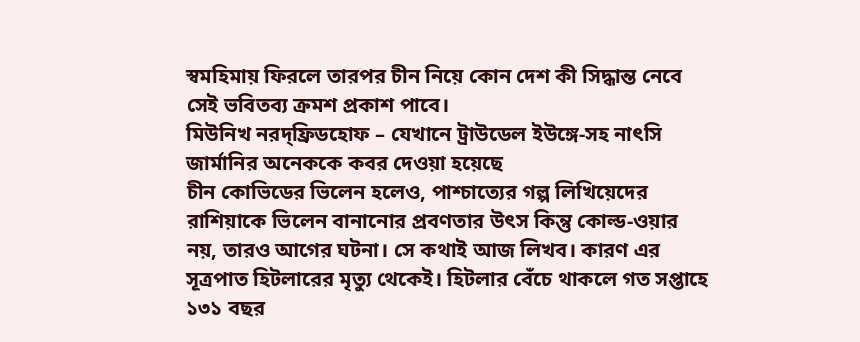স্বমহিমায় ফিরলে তারপর চীন নিয়ে কোন দেশ কী সিদ্ধান্ত নেবে সেই ভবিতব্য ক্রমশ প্রকাশ পাবে।
মিউনিখ নরদ্ফ্রিডহোফ – যেখানে ট্রাউডেল ইউঙ্গে-সহ নাৎসি জার্মানির অনেককে কবর দেওয়া হয়েছে
চীন কোভিডের ভিলেন হলেও, পাশ্চাত্যের গল্প লিখিয়েদের রাশিয়াকে ভিলেন বানানোর প্রবণতার উৎস কিন্তু কোল্ড-ওয়ার নয়, তারও আগের ঘটনা। সে কথাই আজ লিখব। কারণ এর সূত্রপাত হিটলারের মৃত্যু থেকেই। হিটলার বেঁচে থাকলে গত সপ্তাহে ১৩১ বছর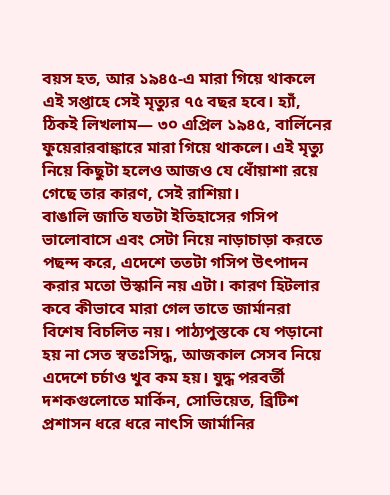বয়স হত, আর ১৯৪৫-এ মারা গিয়ে থাকলে এই সপ্তাহে সেই মৃত্যুর ৭৫ বছর হবে। হ্যাঁ, ঠিকই লিখলাম— ৩০ এপ্রিল ১৯৪৫, বার্লিনের ফুয়েরারবাঙ্কারে মারা গিয়ে থাকলে। এই মৃত্যু নিয়ে কিছুটা হলেও আজও যে ধোঁয়াশা রয়ে গেছে তার কারণ, সেই রাশিয়া।
বাঙালি জাতি যতটা ইতিহাসের গসিপ ভালোবাসে এবং সেটা নিয়ে নাড়াচাড়া করতে পছন্দ করে, এদেশে ততটা গসিপ উৎপাদন করার মতো উস্কানি নয় এটা। কারণ হিটলার কবে কীভাবে মারা গেল তাতে জার্মানরা বিশেষ বিচলিত নয়। পাঠ্যপুস্তকে যে পড়ানো হয় না সেত স্বতঃসিদ্ধ, আজকাল সেসব নিয়ে এদেশে চর্চাও খুব কম হয়। যুদ্ধ পরবর্তী দশকগুলোতে মার্কিন, সোভিয়েত, ব্রিটিশ প্রশাসন ধরে ধরে নাৎসি জার্মানির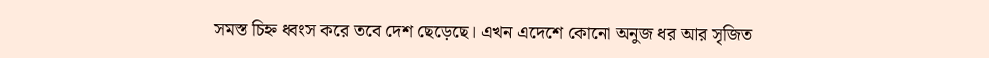সমস্ত চিহ্ন ধ্বংস করে তবে দেশ ছেড়েছে। এখন এদেশে কোনো অনুজ ধর আর সৃজিত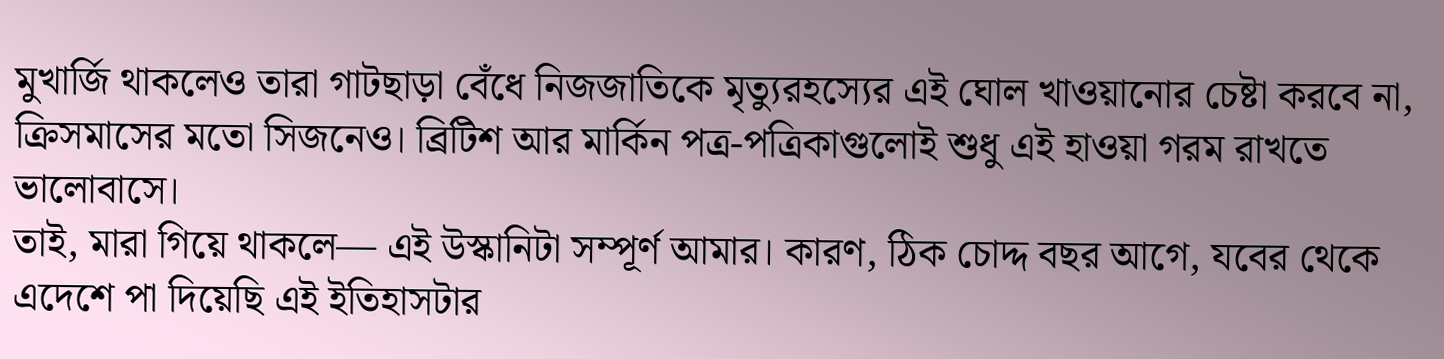মুখার্জি থাকলেও তারা গাটছাড়া বেঁধে নিজজাতিকে মৃত্যুরহস্যের এই ঘোল খাওয়ানোর চেষ্টা করবে না, ক্রিসমাসের মতো সিজনেও। ব্রিটিশ আর মার্কিন পত্র-পত্রিকাগুলোই শুধু এই হাওয়া গরম রাখতে ভালোবাসে।
তাই, মারা গিয়ে থাকলে— এই উস্কানিটা সম্পূর্ণ আমার। কারণ, ঠিক চোদ্দ বছর আগে, যবের থেকে এদেশে পা দিয়েছি এই ইতিহাসটার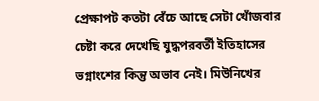প্রেক্ষাপট কতটা বেঁচে আছে সেটা খোঁজবার চেষ্টা করে দেখেছি যুদ্ধপরবর্তী ইতিহাসের ভগ্নাংশের কিন্তু অভাব নেই। মিউনিখের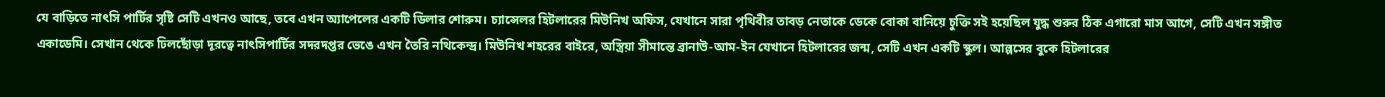যে বাড়িতে নাৎসি পার্টির সৃষ্টি সেটি এখনও আছে, তবে এখন অ্যাপেলের একটি ডিলার শোরুম। চ্যান্সেলর হিটলারের মিউনিখ অফিস, যেখানে সারা পৃথিবীর তাবড় নেতাকে ডেকে বোকা বানিয়ে চুক্তি সই হয়েছিল যুদ্ধ শুরুর ঠিক এগারো মাস আগে, সেটি এখন সঙ্গীত একাডেমি। সেখান থেকে ঢিলছোঁড়া দূরত্বে নাৎসিপার্টির সদরদপ্তর ভেঙে এখন তৈরি নথিকেন্দ্র। মিউনিখ শহরের বাইরে, অস্ত্রিয়া সীমান্তে ব্রানাউ-আম-ইন যেখানে হিটলারের জন্ম, সেটি এখন একটি স্কুল। আল্পসের বুকে হিটলারের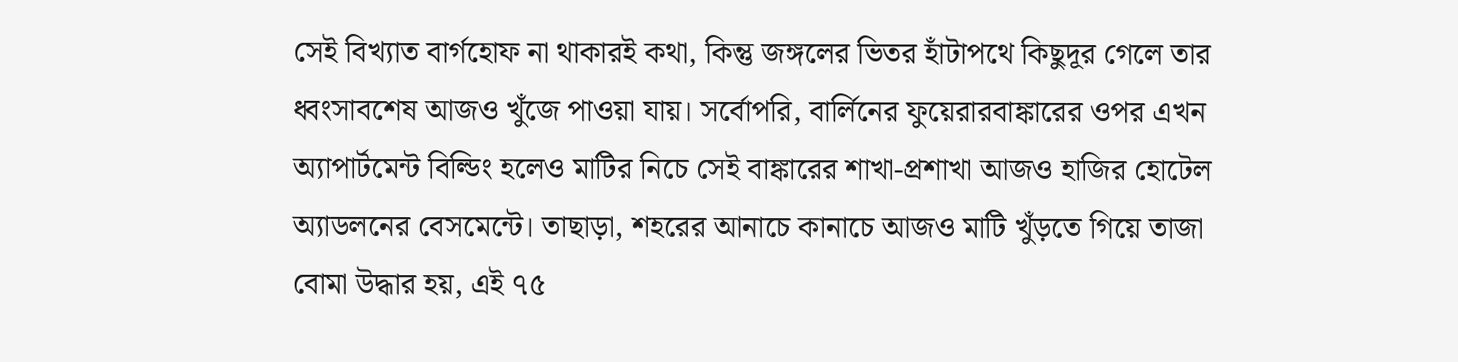সেই বিখ্যাত বার্গহোফ না থাকারই কথা, কিন্তু জঙ্গলের ভিতর হাঁটাপথে কিছুদূর গেলে তার ধ্বংসাবশেষ আজও খুঁজে পাওয়া যায়। সর্বোপরি, বার্লিনের ফুয়েরারবাঙ্কারের ওপর এখন অ্যাপার্টমেন্ট বিল্ডিং হলেও মাটির নিচে সেই বাঙ্কারের শাখা-প্রশাখা আজও হাজির হোটেল অ্যাডলনের বেসমেন্টে। তাছাড়া, শহরের আনাচে কানাচে আজও মাটি খুঁড়তে গিয়ে তাজা বোমা উদ্ধার হয়, এই ৭৫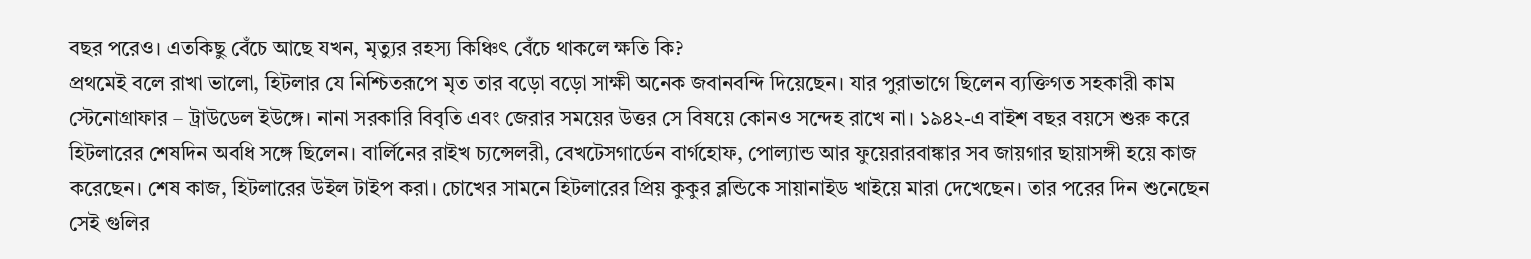বছর পরেও। এতকিছু বেঁচে আছে যখন, মৃত্যুর রহস্য কিঞ্চিৎ বেঁচে থাকলে ক্ষতি কি?
প্রথমেই বলে রাখা ভালো, হিটলার যে নিশ্চিতরূপে মৃত তার বড়ো বড়ো সাক্ষী অনেক জবানবন্দি দিয়েছেন। যার পুরাভাগে ছিলেন ব্যক্তিগত সহকারী কাম স্টেনোগ্রাফার – ট্রাউডেল ইউঙ্গে। নানা সরকারি বিবৃতি এবং জেরার সময়ের উত্তর সে বিষয়ে কোনও সন্দেহ রাখে না। ১৯৪২-এ বাইশ বছর বয়সে শুরু করে হিটলারের শেষদিন অবধি সঙ্গে ছিলেন। বার্লিনের রাইখ চ্যন্সেলরী, বেখটেসগার্ডেন বার্গহোফ, পোল্যান্ড আর ফুয়েরারবাঙ্কার সব জায়গার ছায়াসঙ্গী হয়ে কাজ করেছেন। শেষ কাজ, হিটলারের উইল টাইপ করা। চোখের সামনে হিটলারের প্রিয় কুকুর ব্লন্ডিকে সায়ানাইড খাইয়ে মারা দেখেছেন। তার পরের দিন শুনেছেন সেই গুলির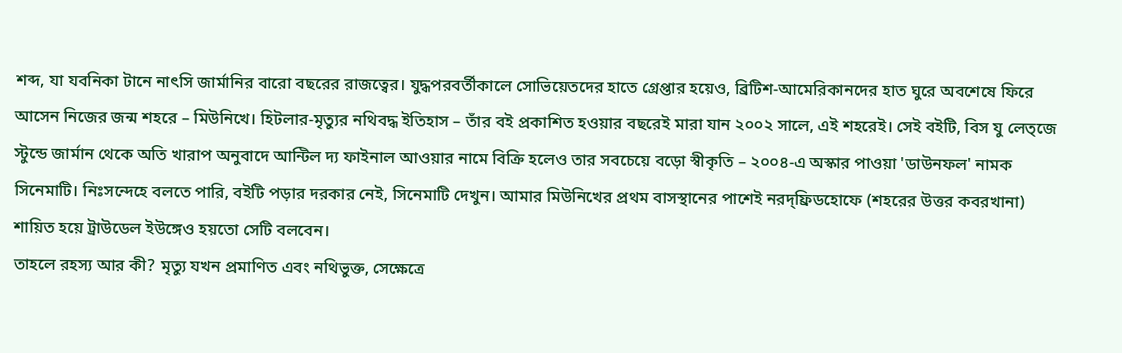শব্দ, যা যবনিকা টানে নাৎসি জার্মানির বারো বছরের রাজত্বের। যুদ্ধপরবর্তীকালে সোভিয়েতদের হাতে গ্রেপ্তার হয়েও, ব্রিটিশ-আমেরিকানদের হাত ঘুরে অবশেষে ফিরে আসেন নিজের জন্ম শহরে – মিউনিখে। হিটলার-মৃত্যুর নথিবদ্ধ ইতিহাস – তাঁর বই প্রকাশিত হওয়ার বছরেই মারা যান ২০০২ সালে, এই শহরেই। সেই বইটি, বিস যু লেত্জে স্টুন্ডে জার্মান থেকে অতি খারাপ অনুবাদে আন্টিল দ্য ফাইনাল আওয়ার নামে বিক্রি হলেও তার সবচেয়ে বড়ো স্বীকৃতি – ২০০৪-এ অস্কার পাওয়া 'ডাউনফল' নামক সিনেমাটি। নিঃসন্দেহে বলতে পারি, বইটি পড়ার দরকার নেই, সিনেমাটি দেখুন। আমার মিউনিখের প্রথম বাসস্থানের পাশেই নরদ্ফ্রিডহোফে (শহরের উত্তর কবরখানা) শায়িত হয়ে ট্রাউডেল ইউঙ্গেও হয়তো সেটি বলবেন।
তাহলে রহস্য আর কী? মৃত্যু যখন প্রমাণিত এবং নথিভুক্ত, সেক্ষেত্রে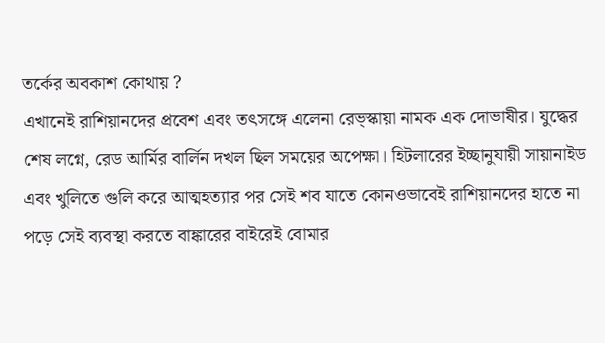তর্কের অবকাশ কোথায় ?
এখানেই রাশিয়ানদের প্রবেশ এবং তৎসঙ্গে এলেনা রেভ্স্কায়া নামক এক দোভাষীর। যুদ্ধের শেষ লগ্নে, রেড আর্মির বার্লিন দখল ছিল সময়ের অপেক্ষা। হিটলারের ইচ্ছানুযায়ী সায়ানাইড এবং খুলিতে গুলি করে আত্মহত্যার পর সেই শব যাতে কোনওভাবেই রাশিয়ানদের হাতে না পড়ে সেই ব্যবস্থা করতে বাঙ্কারের বাইরেই বোমার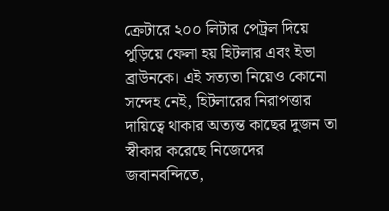ক্রেটারে ২০০ লিটার পেট্রল দিয়ে পুড়িয়ে ফেলা হয় হিটলার এবং ইভা ব্রাউনকে। এই সত্যতা নিয়েও কোনো সন্দেহ নেই, হিটলারের নিরাপত্তার দায়িত্বে থাকার অত্যন্ত কাছের দুজন তা স্বীকার করেছে নিজেদের জবানবন্দিতে,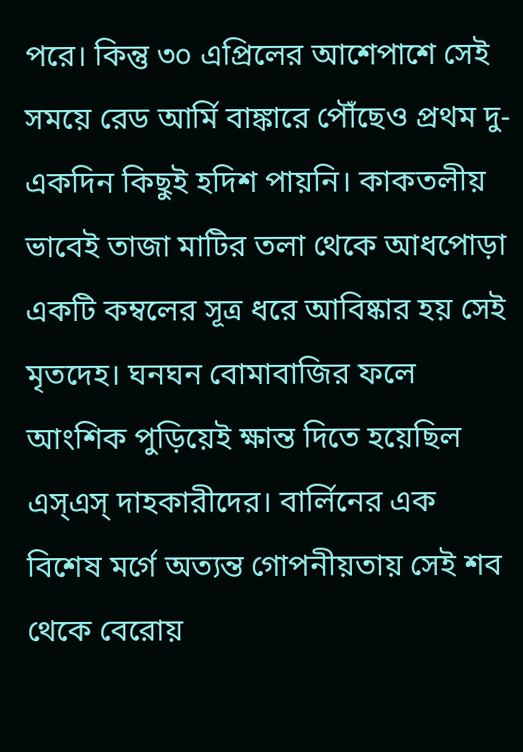পরে। কিন্তু ৩০ এপ্রিলের আশেপাশে সেই সময়ে রেড আর্মি বাঙ্কারে পৌঁছেও প্রথম দু-একদিন কিছুই হদিশ পায়নি। কাকতলীয় ভাবেই তাজা মাটির তলা থেকে আধপোড়া একটি কম্বলের সূত্র ধরে আবিষ্কার হয় সেই মৃতদেহ। ঘনঘন বোমাবাজির ফলে আংশিক পুড়িয়েই ক্ষান্ত দিতে হয়েছিল এস্এস্ দাহকারীদের। বার্লিনের এক বিশেষ মর্গে অত্যন্ত গোপনীয়তায় সেই শব থেকে বেরোয়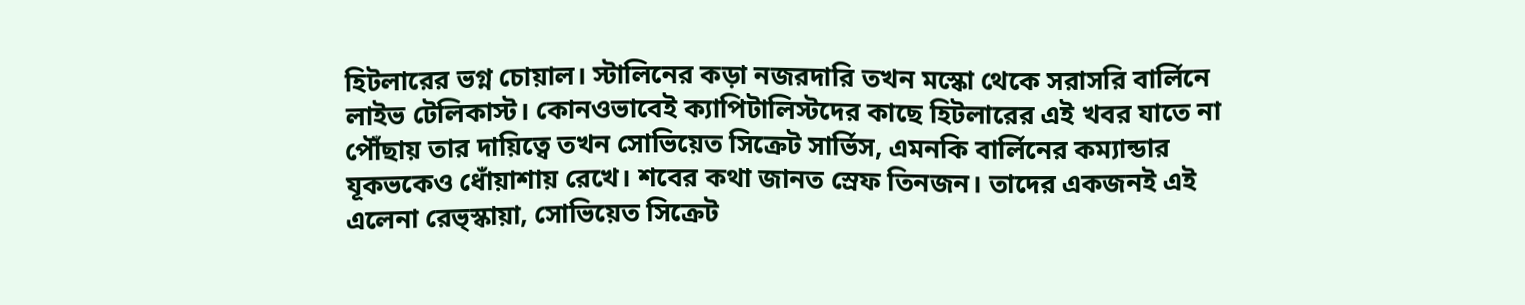হিটলারের ভগ্ন চোয়াল। স্টালিনের কড়া নজরদারি তখন মস্কো থেকে সরাসরি বার্লিনে লাইভ টেলিকাস্ট। কোনওভাবেই ক্যাপিটালিস্টদের কাছে হিটলারের এই খবর যাতে না পৌঁছায় তার দায়িত্বে তখন সোভিয়েত সিক্রেট সার্ভিস, এমনকি বার্লিনের কম্যান্ডার যূকভকেও ধোঁয়াশায় রেখে। শবের কথা জানত স্রেফ তিনজন। তাদের একজনই এই এলেনা রেভ্স্কায়া, সোভিয়েত সিক্রেট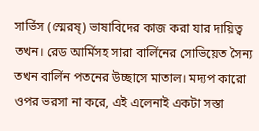সার্ভিস (স্মেরষ্) ভাষাবিদের কাজ করা যার দায়িত্ব তখন। রেড আর্মিসহ সারা বার্লিনের সোভিয়েত সৈন্য তখন বার্লিন পতনের উচ্ছাসে মাতাল। মদ্যপ কারো ওপর ভরসা না করে, এই এলেনাই একটা সস্তা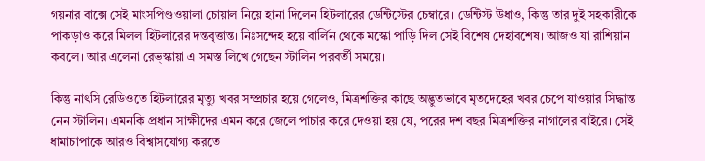গয়নার বাক্সে সেই মাংসপিণ্ডওয়ালা চোয়াল নিয়ে হানা দিলেন হিটলারের ডেন্টিস্টের চেম্বারে। ডেন্টিস্ট উধাও, কিন্তু তার দুই সহকারীকে পাকড়াও করে মিলল হিটলারের দন্তবৃত্তান্ত। নিঃসন্দেহ হয়ে বার্লিন থেকে মস্কো পাড়ি দিল সেই বিশেষ দেহাবশেষ। আজও যা রাশিয়ান কবলে। আর এলেনা রেভ্স্কায়া এ সমস্ত লিখে গেছেন স্টালিন পরবর্তী সময়ে।

কিন্তু নাৎসি রেডিওতে হিটলারের মৃত্যু খবর সম্প্রচার হয়ে গেলেও, মিত্রশক্তির কাছে অদ্ভুতভাবে মৃতদেহের খবর চেপে যাওয়ার সিদ্ধান্ত নেন স্টালিন। এমনকি প্রধান সাক্ষীদের এমন করে জেলে পাচার করে দেওয়া হয় যে, পরের দশ বছর মিত্রশক্তির নাগালের বাইরে। সেই ধামাচাপাকে আরও বিশ্বাসযোগ্য করতে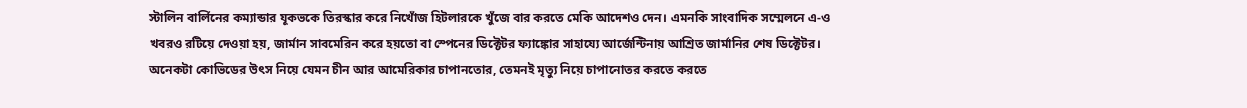স্টালিন বার্লিনের কম্যান্ডার যূকভকে তিরস্কার করে নিখোঁজ হিটলারকে খুঁজে বার করতে মেকি আদেশও দেন। এমনকি সাংবাদিক সম্মেলনে এ-ও খবরও রটিয়ে দেওয়া হয়, জার্মান সাবমেরিন করে হয়তো বা স্পেনের ডিক্টেটর ফ্যাঙ্কোর সাহায্যে আর্জেন্টিনায় আশ্রিত জার্মানির শেষ ডিক্টেটর। অনেকটা কোভিডের উৎস নিয়ে যেমন চীন আর আমেরিকার চাপানতোর, তেমনই মৃত্যু নিয়ে চাপানোতর করতে করতে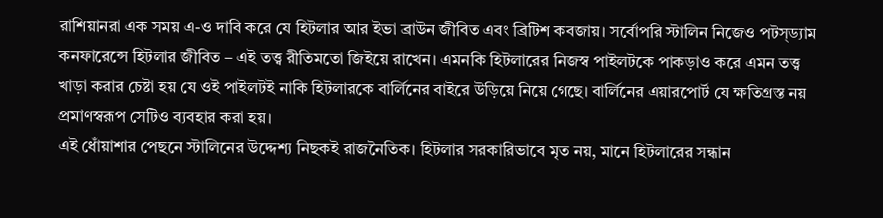রাশিয়ানরা এক সময় এ-ও দাবি করে যে হিটলার আর ইভা ব্রাউন জীবিত এবং ব্রিটিশ কবজায়। সর্বোপরি স্টালিন নিজেও পটস্ড্যাম কনফারেন্সে হিটলার জীবিত – এই তত্ত্ব রীতিমতো জিইয়ে রাখেন। এমনকি হিটলারের নিজস্ব পাইলটকে পাকড়াও করে এমন তত্ত্ব খাড়া করার চেষ্টা হয় যে ওই পাইলটই নাকি হিটলারকে বার্লিনের বাইরে উড়িয়ে নিয়ে গেছে। বার্লিনের এয়ারপোর্ট যে ক্ষতিগ্রস্ত নয় প্রমাণস্বরূপ সেটিও ব্যবহার করা হয়।
এই ধোঁয়াশার পেছনে স্টালিনের উদ্দেশ্য নিছকই রাজনৈতিক। হিটলার সরকারিভাবে মৃত নয়, মানে হিটলারের সন্ধান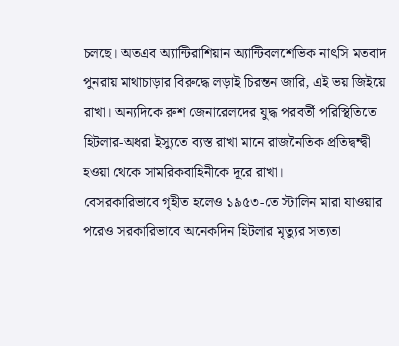চলছে। অতএব অ্যান্টিরাশিয়ান অ্যান্টিবলশেভিক নাৎসি মতবাদ পুনরায় মাথাচাড়ার বিরুদ্ধে লড়াই চিরন্তন জারি, এই ভয় জিইয়ে রাখা। অন্যদিকে রুশ জেনারেলদের যুদ্ধ পরবর্তী পরিস্থিতিতে হিটলার-অধরা ইস্যুতে ব্যস্ত রাখা মানে রাজনৈতিক প্রতিদ্বন্দ্বী হওয়া থেকে সামরিকবাহিনীকে দূরে রাখা।
বেসরকারিভাবে গৃহীত হলেও ১৯৫৩-তে স্টালিন মারা যাওয়ার পরেও সরকারিভাবে অনেকদিন হিটলার মৃত্যুর সত্যতা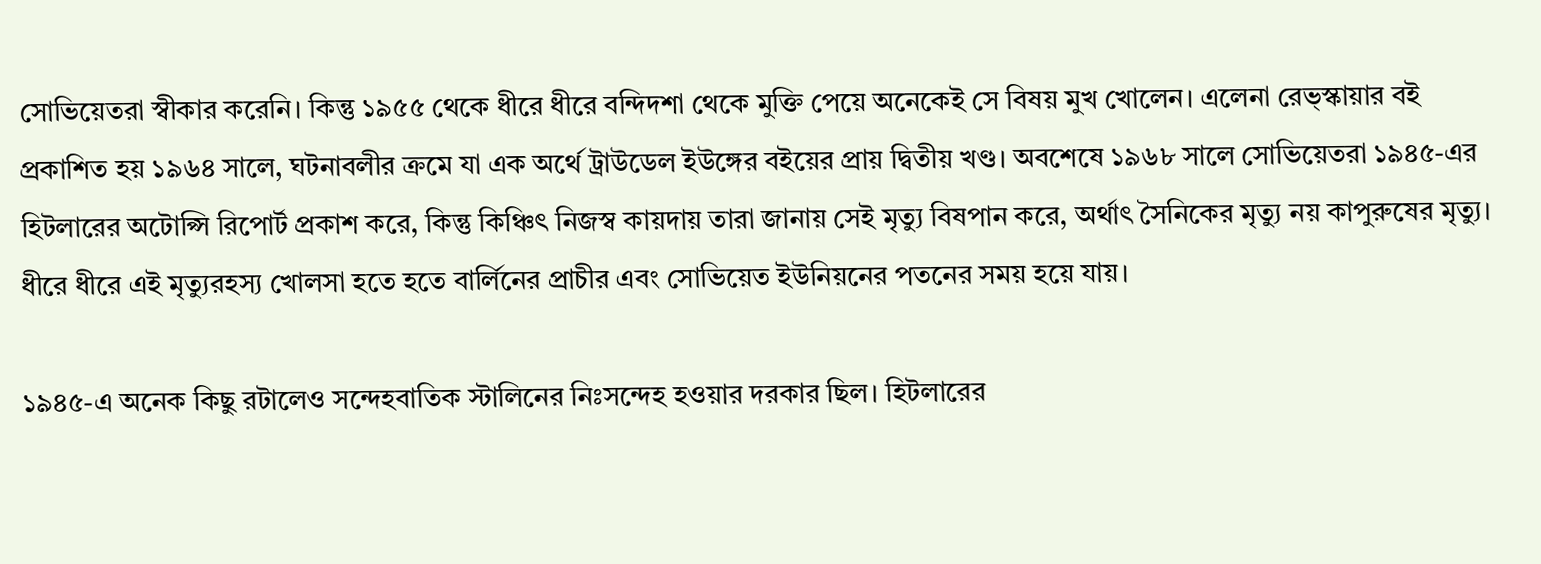সোভিয়েতরা স্বীকার করেনি। কিন্তু ১৯৫৫ থেকে ধীরে ধীরে বন্দিদশা থেকে মুক্তি পেয়ে অনেকেই সে বিষয় মুখ খোলেন। এলেনা রেভ্স্কায়ার বই প্রকাশিত হয় ১৯৬৪ সালে, ঘটনাবলীর ক্রমে যা এক অর্থে ট্রাউডেল ইউঙ্গের বইয়ের প্রায় দ্বিতীয় খণ্ড। অবশেষে ১৯৬৮ সালে সোভিয়েতরা ১৯৪৫-এর হিটলারের অটোপ্সি রিপোর্ট প্রকাশ করে, কিন্তু কিঞ্চিৎ নিজস্ব কায়দায় তারা জানায় সেই মৃত্যু বিষপান করে, অর্থাৎ সৈনিকের মৃত্যু নয় কাপুরুষের মৃত্যু। ধীরে ধীরে এই মৃত্যুরহস্য খোলসা হতে হতে বার্লিনের প্রাচীর এবং সোভিয়েত ইউনিয়নের পতনের সময় হয়ে যায়।

১৯৪৫-এ অনেক কিছু রটালেও সন্দেহবাতিক স্টালিনের নিঃসন্দেহ হওয়ার দরকার ছিল। হিটলারের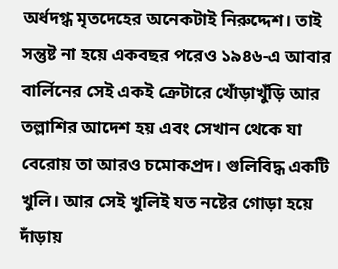অর্ধদগ্ধ মৃতদেহের অনেকটাই নিরুদ্দেশ। তাই সন্তুষ্ট না হয়ে একবছর পরেও ১৯৪৬-এ আবার বার্লিনের সেই একই ক্রেটারে খোঁড়াখুঁড়ি আর তল্লাশির আদেশ হয় এবং সেখান থেকে যা বেরোয় তা আরও চমোকপ্রদ। গুলিবিদ্ধ একটি খুলি। আর সেই খুলিই যত নষ্টের গোড়া হয়ে দাঁড়ায়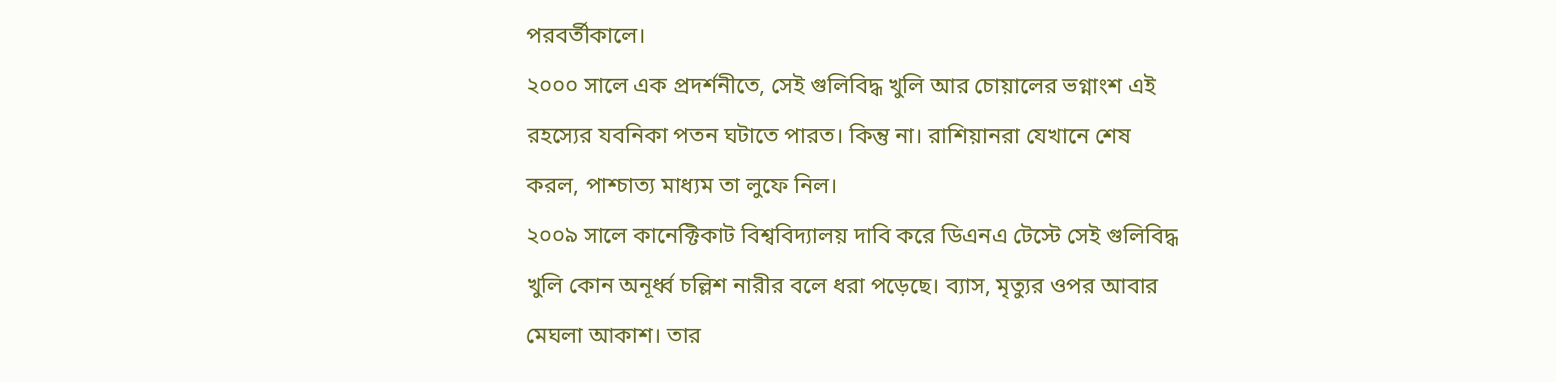পরবর্তীকালে।
২০০০ সালে এক প্রদর্শনীতে, সেই গুলিবিদ্ধ খুলি আর চোয়ালের ভগ্নাংশ এই রহস্যের যবনিকা পতন ঘটাতে পারত। কিন্তু না। রাশিয়ানরা যেখানে শেষ করল, পাশ্চাত্য মাধ্যম তা লুফে নিল।
২০০৯ সালে কানেক্টিকাট বিশ্ববিদ্যালয় দাবি করে ডিএনএ টেস্টে সেই গুলিবিদ্ধ খুলি কোন অনূর্ধ্ব চল্লিশ নারীর বলে ধরা পড়েছে। ব্যাস, মৃত্যুর ওপর আবার মেঘলা আকাশ। তার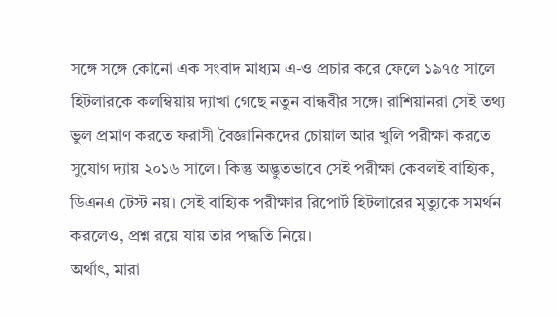সঙ্গে সঙ্গে কোনো এক সংবাদ মাধ্যম এ-ও প্রচার করে ফেলে ১৯৭৫ সালে হিটলারকে কলম্বিয়ায় দ্যাখা গেছে নতুন বান্ধবীর সঙ্গে। রাশিয়ানরা সেই তথ্য ভুল প্রমাণ করতে ফরাসী বৈজ্ঞানিকদের চোয়াল আর খুলি পরীক্ষা করতে সুযোগ দ্যায় ২০১৬ সালে। কিন্তু অদ্ভুতভাবে সেই পরীক্ষা কেবলই বাহ্যিক, ডিএনএ টেস্ট নয়। সেই বাহ্যিক পরীক্ষার রিপোর্ট হিটলারের মৃত্যুকে সমর্থন করলেও, প্রশ্ন রয়ে যায় তার পদ্ধতি নিয়ে।
অর্থাৎ, মারা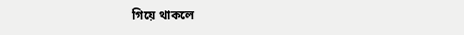গিয়ে থাকলে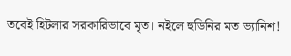তবেই হিটলার সরকারিভাবে মৃত। নইলে হুডিনির মত ভ্যানিশ!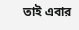তাই এবার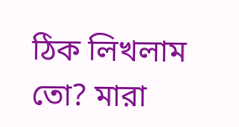ঠিক লিখলাম তো? মারা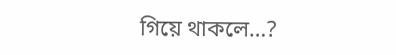গিয়ে থাকলে…?